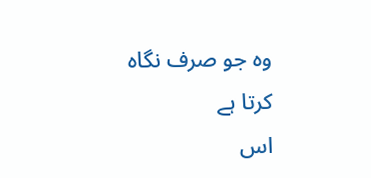وہ جو صرف نگاہ کرتا ہے
اس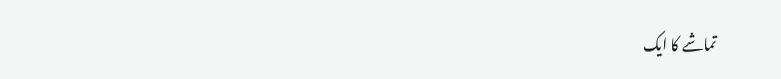تماشے کا ایک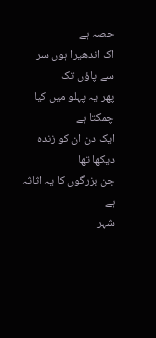حصہ ہے
اک اندھیرا ہوں سر سے پاؤں تک
پھر یہ پہلو میں کیا چمکتا ہے
ایک دن ان کو زندہ دیکھا تھا
جن بزرگوں کا یہ اثاثہ ہے
شہر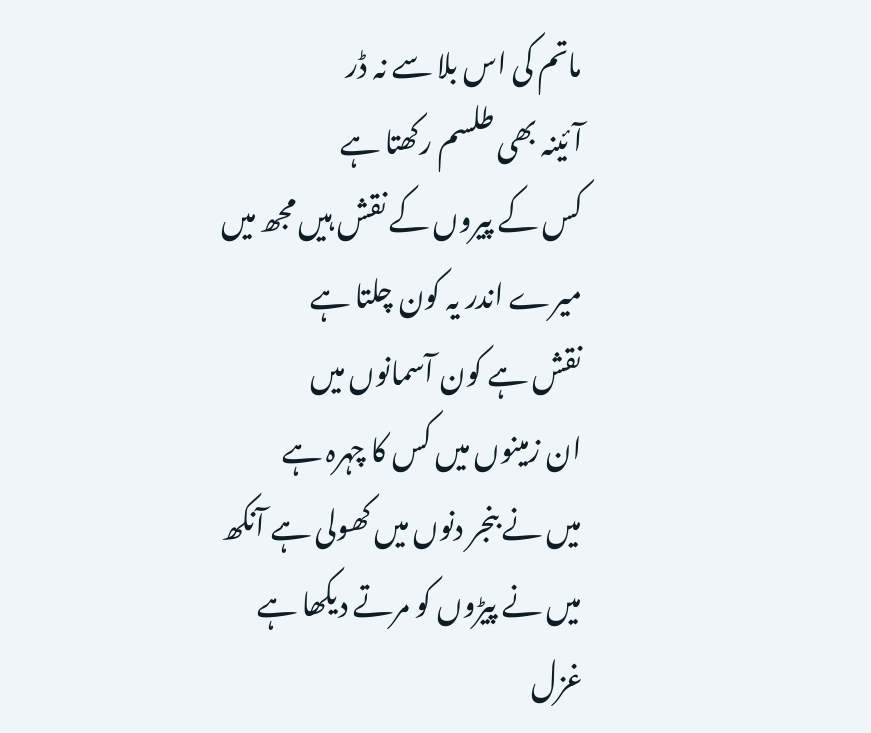ماتم کی اس بلا سے نہ ڈر
آئینہ بھی طلسم رکھتا ہے
کس کے پیروں کے نقش ہیں مجھ میں
میرے اندر یہ کون چلتا ہے
نقش ہے کون آسمانوں میں
ان زمینوں میں کس کا چہرہ ہے
میں نے بنجر دنوں میں کھولی ہے آنکھ
میں نے پیڑوں کو مرتے دیکھا ہے
غزل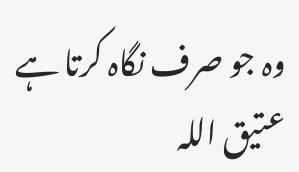وہ جو صرف نگاہ کرتا ہے
عتیق اللہ